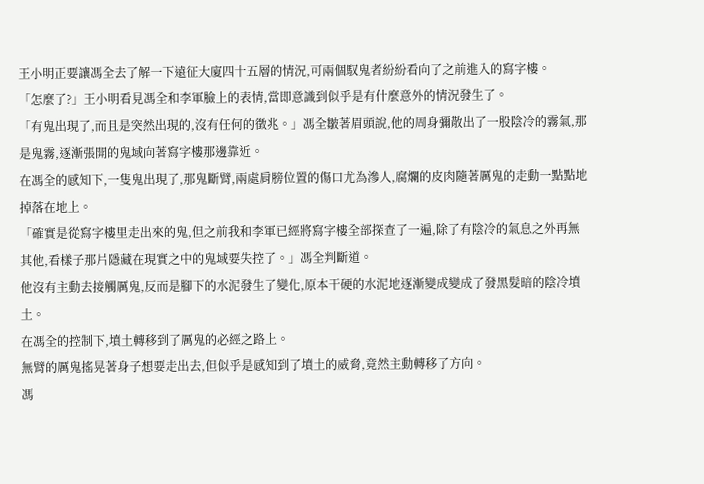王小明正要讓馮全去了解一下遠征大廈四十五層的情況,可兩個馭鬼者紛紛看向了之前進入的寫字樓。
「怎麼了?」王小明看見馮全和李軍臉上的表情,當即意識到似乎是有什麼意外的情況發生了。
「有鬼出現了,而且是突然出現的,沒有任何的徵兆。」馮全皺著眉頭說,他的周身彌散出了一股陰冷的霧氣,那是鬼霧,逐漸張開的鬼域向著寫字樓那邊靠近。
在馮全的感知下,一隻鬼出現了,那鬼斷臂,兩處肩膀位置的傷口尤為滲人,腐爛的皮肉隨著厲鬼的走動一點點地掉落在地上。
「確實是從寫字樓里走出來的鬼,但之前我和李軍已經將寫字樓全部探查了一遍,除了有陰冷的氣息之外再無其他,看樣子那片隱藏在現實之中的鬼域要失控了。」馮全判斷道。
他沒有主動去接觸厲鬼,反而是腳下的水泥發生了變化,原本干硬的水泥地逐漸變成變成了發黑髮暗的陰冷墳土。
在馮全的控制下,墳土轉移到了厲鬼的必經之路上。
無臂的厲鬼搖晃著身子想要走出去,但似乎是感知到了墳土的威脅,竟然主動轉移了方向。
馮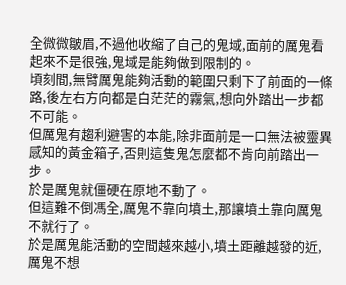全微微皺眉,不過他收縮了自己的鬼域,面前的厲鬼看起來不是很強,鬼域是能夠做到限制的。
頃刻間,無臂厲鬼能夠活動的範圍只剩下了前面的一條路,後左右方向都是白茫茫的霧氣,想向外踏出一步都不可能。
但厲鬼有趨利避害的本能,除非面前是一口無法被靈異感知的黃金箱子,否則這隻鬼怎麼都不肯向前踏出一步。
於是厲鬼就僵硬在原地不動了。
但這難不倒馮全,厲鬼不靠向墳土,那讓墳土靠向厲鬼不就行了。
於是厲鬼能活動的空間越來越小,墳土距離越發的近,厲鬼不想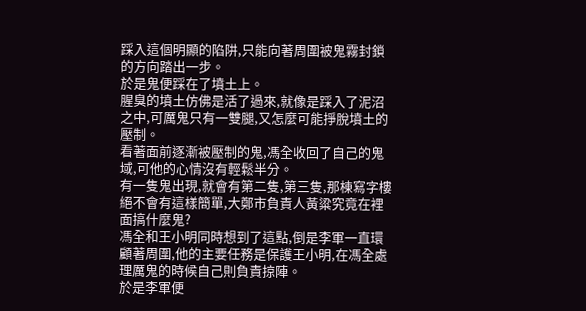踩入這個明顯的陷阱,只能向著周圍被鬼霧封鎖的方向踏出一步。
於是鬼便踩在了墳土上。
腥臭的墳土仿佛是活了過來,就像是踩入了泥沼之中,可厲鬼只有一雙腿,又怎麼可能掙脫墳土的壓制。
看著面前逐漸被壓制的鬼,馮全收回了自己的鬼域,可他的心情沒有輕鬆半分。
有一隻鬼出現,就會有第二隻,第三隻,那棟寫字樓絕不會有這樣簡單,大鄭市負責人黃粱究竟在裡面搞什麼鬼?
馮全和王小明同時想到了這點,倒是李軍一直環顧著周圍,他的主要任務是保護王小明,在馮全處理厲鬼的時候自己則負責掠陣。
於是李軍便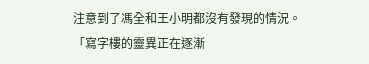注意到了馮全和王小明都沒有發現的情況。
「寫字樓的靈異正在逐漸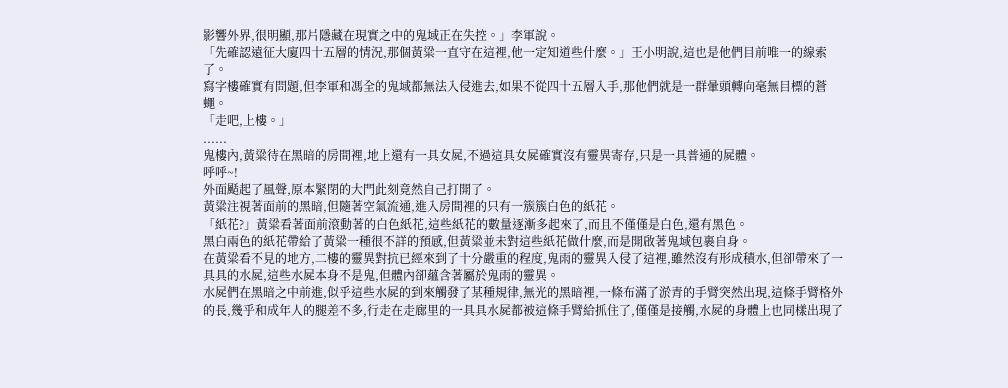影響外界,很明顯,那片隱藏在現實之中的鬼域正在失控。」李軍說。
「先確認遠征大廈四十五層的情況,那個黃粱一直守在這裡,他一定知道些什麼。」王小明說,這也是他們目前唯一的線索了。
寫字樓確實有問題,但李軍和馮全的鬼域都無法入侵進去,如果不從四十五層入手,那他們就是一群暈頭轉向毫無目標的蒼蠅。
「走吧,上樓。」
......
鬼樓內,黃粱待在黑暗的房間裡,地上還有一具女屍,不過這具女屍確實沒有靈異寄存,只是一具普通的屍體。
呼呼~!
外面颳起了風聲,原本緊閉的大門此刻竟然自己打開了。
黃粱注視著面前的黑暗,但隨著空氣流通,進入房間裡的只有一簇簇白色的紙花。
「紙花?」黃粱看著面前滾動著的白色紙花,這些紙花的數量逐漸多起來了,而且不僅僅是白色,還有黑色。
黑白兩色的紙花帶給了黃粱一種很不詳的預感,但黃粱並未對這些紙花做什麼,而是開啟著鬼域包裹自身。
在黃粱看不見的地方,二樓的靈異對抗已經來到了十分嚴重的程度,鬼雨的靈異入侵了這裡,雖然沒有形成積水,但卻帶來了一具具的水屍,這些水屍本身不是鬼,但體內卻蘊含著屬於鬼雨的靈異。
水屍們在黑暗之中前進,似乎這些水屍的到來觸發了某種規律,無光的黑暗裡,一條布滿了淤青的手臂突然出現,這條手臂格外的長,幾乎和成年人的腿差不多,行走在走廊里的一具具水屍都被這條手臂給抓住了,僅僅是接觸,水屍的身體上也同樣出現了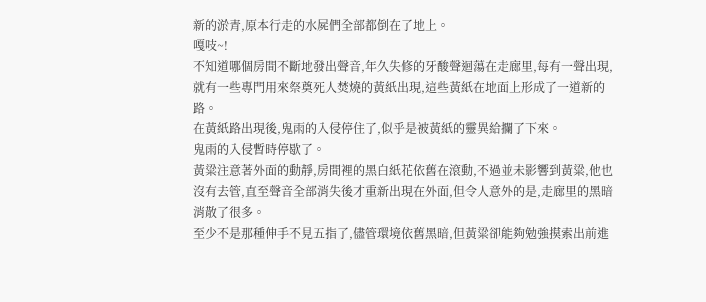新的淤青,原本行走的水屍們全部都倒在了地上。
嘎吱~!
不知道哪個房間不斷地發出聲音,年久失修的牙酸聲迴蕩在走廊里,每有一聲出現,就有一些專門用來祭奠死人焚燒的黃紙出現,這些黃紙在地面上形成了一道新的路。
在黃紙路出現後,鬼雨的入侵停住了,似乎是被黃紙的靈異給攔了下來。
鬼雨的入侵暫時停歇了。
黃粱注意著外面的動靜,房間裡的黑白紙花依舊在滾動,不過並未影響到黃粱,他也沒有去管,直至聲音全部消失後才重新出現在外面,但令人意外的是,走廊里的黑暗消散了很多。
至少不是那種伸手不見五指了,儘管環境依舊黑暗,但黃粱卻能夠勉強摸索出前進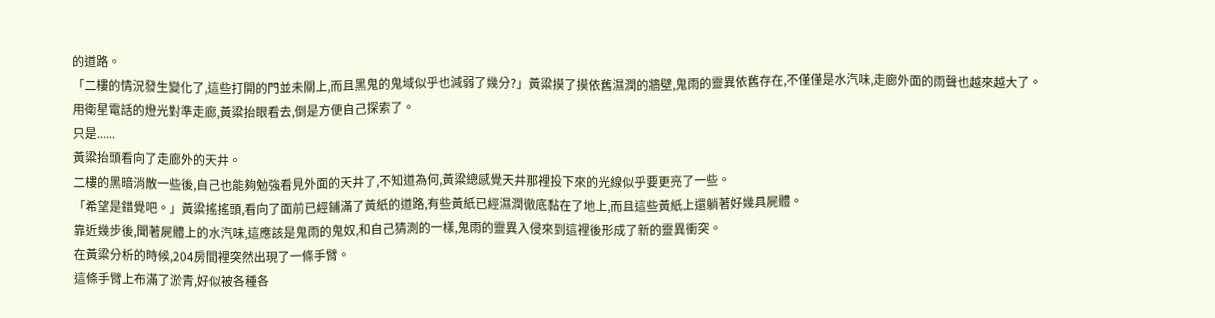的道路。
「二樓的情況發生變化了,這些打開的門並未關上,而且黑鬼的鬼域似乎也減弱了幾分?」黃粱摸了摸依舊濕潤的牆壁,鬼雨的靈異依舊存在,不僅僅是水汽味,走廊外面的雨聲也越來越大了。
用衛星電話的燈光對準走廊,黃粱抬眼看去,倒是方便自己探索了。
只是......
黃粱抬頭看向了走廊外的天井。
二樓的黑暗消散一些後,自己也能夠勉強看見外面的天井了,不知道為何,黃粱總感覺天井那裡投下來的光線似乎要更亮了一些。
「希望是錯覺吧。」黃粱搖搖頭,看向了面前已經鋪滿了黃紙的道路,有些黃紙已經濕潤徹底黏在了地上,而且這些黃紙上還躺著好幾具屍體。
靠近幾步後,聞著屍體上的水汽味,這應該是鬼雨的鬼奴,和自己猜測的一樣,鬼雨的靈異入侵來到這裡後形成了新的靈異衝突。
在黃粱分析的時候,204房間裡突然出現了一條手臂。
這條手臂上布滿了淤青,好似被各種各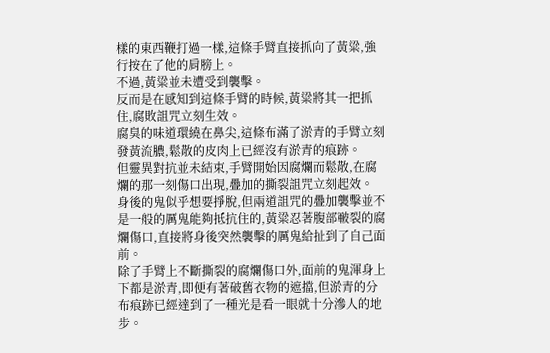樣的東西鞭打過一樣,這條手臂直接抓向了黃粱,強行按在了他的肩膀上。
不過,黃粱並未遭受到襲擊。
反而是在感知到這條手臂的時候,黃粱將其一把抓住,腐敗詛咒立刻生效。
腐臭的味道環繞在鼻尖,這條布滿了淤青的手臂立刻發黃流膿,鬆散的皮肉上已經沒有淤青的痕跡。
但靈異對抗並未結束,手臂開始因腐爛而鬆散,在腐爛的那一刻傷口出現,疊加的撕裂詛咒立刻起效。
身後的鬼似乎想要掙脫,但兩道詛咒的疊加襲擊並不是一般的厲鬼能夠抵抗住的,黃粱忍著腹部皸裂的腐爛傷口,直接將身後突然襲擊的厲鬼給扯到了自己面前。
除了手臂上不斷撕裂的腐爛傷口外,面前的鬼渾身上下都是淤青,即便有著破舊衣物的遮擋,但淤青的分布痕跡已經達到了一種光是看一眼就十分滲人的地步。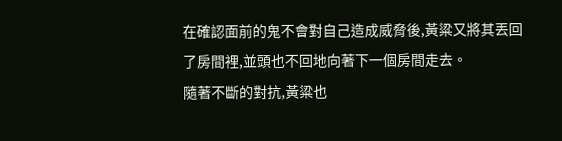在確認面前的鬼不會對自己造成威脅後,黃粱又將其丟回了房間裡,並頭也不回地向著下一個房間走去。
隨著不斷的對抗,黃粱也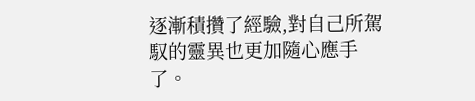逐漸積攢了經驗,對自己所駕馭的靈異也更加隨心應手了。